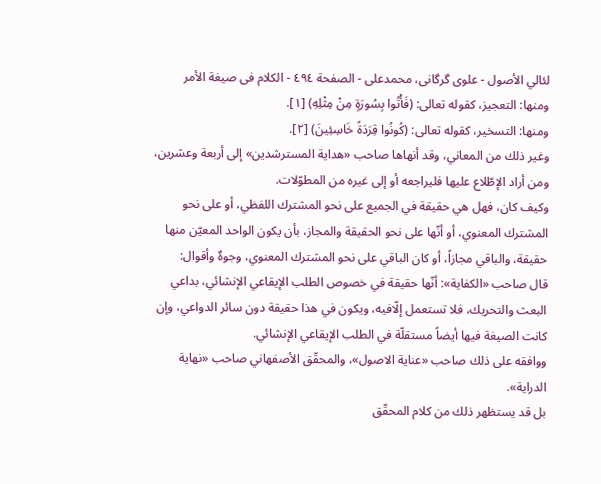لئالي الأصول - علوی گرگانی، محمدعلی - الصفحة ٤٩٤ - الکلام فی صیغة الأمر
ومنها: التعجيز، كقوله تعالى: (فَأْتُوا بِسُورَةٍ مِنْ مِثْلِهِ) [١].
ومنها: التسخير، كقوله تعالى: (كُونُوا قِرَدَةً خَاسِئِينَ) [٢].
وغير ذلك من المعاني، وقد أنهاها صاحب «هداية المسترشدين» إلى أربعة وعشرين، ومن أراد الإطّلاع عليها فليراجعه أو إلى غيره من المطوّلات.
وكيف كان، فهل هي حقيقة في الجميع على نحو المشترك اللفظي، أو على نحو المشترك المعنوي، أو أنّها على نحو الحقيقة والمجاز، بأن يكون الواحد المعيّن منها حقيقة، والباقي مجازاً، أو كان الباقي على نحو المشترك المعنوي، وجوهٌ وأقوال:
قال صاحب «الكفاية»: أنّها حقيقة في خصوص الطلب الإيقاعي الإنشائي، بداعي البعث والتحريك، فلا تستعمل إلّافيه، ويكون في هذا حقيقة دون سائر الدواعي، وإن كانت الصيغة فيها أيضاً مستقلّة في الطلب الإيقاعي الإنشائي.
ووافقه على ذلك صاحب «عناية الاصول»، والمحقّق الأصفهاني صاحب «نهاية الدراية».
بل قد يستظهر ذلك من كلام المحقّق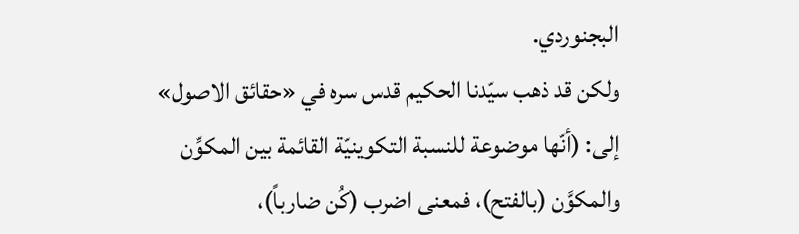البجنوردي.
ولكن قد ذهب سيّدنا الحكيم قدس سره في «حقائق الاصول» إلى: (أنّها موضوعة للنسبة التكوينيّة القائمة بين المكوِّن والمكوَّن (بالفتح)، فمعنى اضرب (كُن ضارباً)،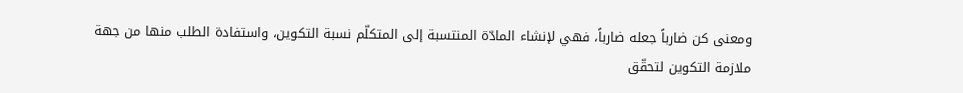ومعنى كن ضارباً جعله ضارباً، فهي لإنشاء المادّة المنتسبة إلى المتكلّم نسبة التكوين، واستفادة الطلب منها من جهة ملازمة التكوين لتحقّق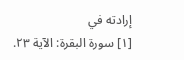إرادته في
[١] سورة البقرة: الآية ٢٣.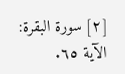[٢] سورة البقرة: الآية ٦٥.